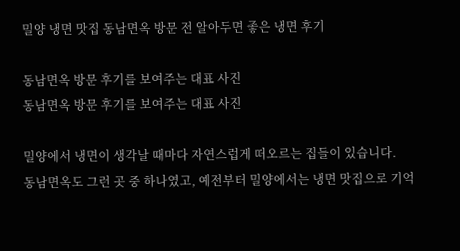밀양 냉면 맛집 동남면옥 방문 전 알아두면 좋은 냉면 후기

동남면옥 방문 후기를 보여주는 대표 사진
동남면옥 방문 후기를 보여주는 대표 사진

밀양에서 냉면이 생각날 때마다 자연스럽게 떠오르는 집들이 있습니다.
동남면옥도 그런 곳 중 하나였고, 예전부터 밀양에서는 냉면 맛집으로 기억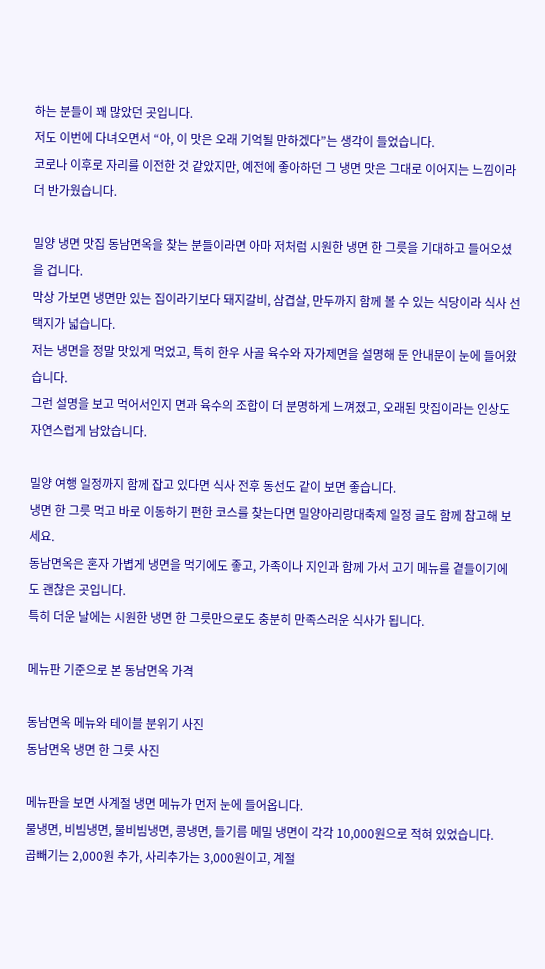하는 분들이 꽤 많았던 곳입니다.
저도 이번에 다녀오면서 “아, 이 맛은 오래 기억될 만하겠다”는 생각이 들었습니다.
코로나 이후로 자리를 이전한 것 같았지만, 예전에 좋아하던 그 냉면 맛은 그대로 이어지는 느낌이라 더 반가웠습니다.

밀양 냉면 맛집 동남면옥을 찾는 분들이라면 아마 저처럼 시원한 냉면 한 그릇을 기대하고 들어오셨을 겁니다.
막상 가보면 냉면만 있는 집이라기보다 돼지갈비, 삼겹살, 만두까지 함께 볼 수 있는 식당이라 식사 선택지가 넓습니다.
저는 냉면을 정말 맛있게 먹었고, 특히 한우 사골 육수와 자가제면을 설명해 둔 안내문이 눈에 들어왔습니다.
그런 설명을 보고 먹어서인지 면과 육수의 조합이 더 분명하게 느껴졌고, 오래된 맛집이라는 인상도 자연스럽게 남았습니다.

밀양 여행 일정까지 함께 잡고 있다면 식사 전후 동선도 같이 보면 좋습니다.
냉면 한 그릇 먹고 바로 이동하기 편한 코스를 찾는다면 밀양아리랑대축제 일정 글도 함께 참고해 보세요.
동남면옥은 혼자 가볍게 냉면을 먹기에도 좋고, 가족이나 지인과 함께 가서 고기 메뉴를 곁들이기에도 괜찮은 곳입니다.
특히 더운 날에는 시원한 냉면 한 그릇만으로도 충분히 만족스러운 식사가 됩니다.

메뉴판 기준으로 본 동남면옥 가격

동남면옥 메뉴와 테이블 분위기 사진
동남면옥 냉면 한 그릇 사진

메뉴판을 보면 사계절 냉면 메뉴가 먼저 눈에 들어옵니다.
물냉면, 비빔냉면, 물비빔냉면, 콩냉면, 들기름 메밀 냉면이 각각 10,000원으로 적혀 있었습니다.
곱빼기는 2,000원 추가, 사리추가는 3,000원이고, 계절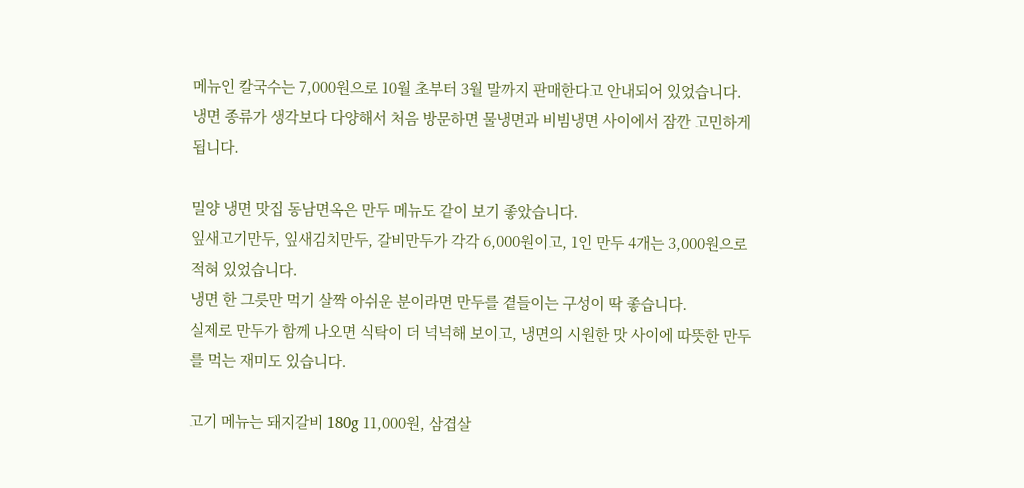메뉴인 칼국수는 7,000원으로 10월 초부터 3월 말까지 판매한다고 안내되어 있었습니다.
냉면 종류가 생각보다 다양해서 처음 방문하면 물냉면과 비빔냉면 사이에서 잠깐 고민하게 됩니다.

밀양 냉면 맛집 동남면옥은 만두 메뉴도 같이 보기 좋았습니다.
잎새고기만두, 잎새김치만두, 갈비만두가 각각 6,000원이고, 1인 만두 4개는 3,000원으로 적혀 있었습니다.
냉면 한 그릇만 먹기 살짝 아쉬운 분이라면 만두를 곁들이는 구성이 딱 좋습니다.
실제로 만두가 함께 나오면 식탁이 더 넉넉해 보이고, 냉면의 시원한 맛 사이에 따뜻한 만두를 먹는 재미도 있습니다.

고기 메뉴는 돼지갈비 180g 11,000원, 삼겹살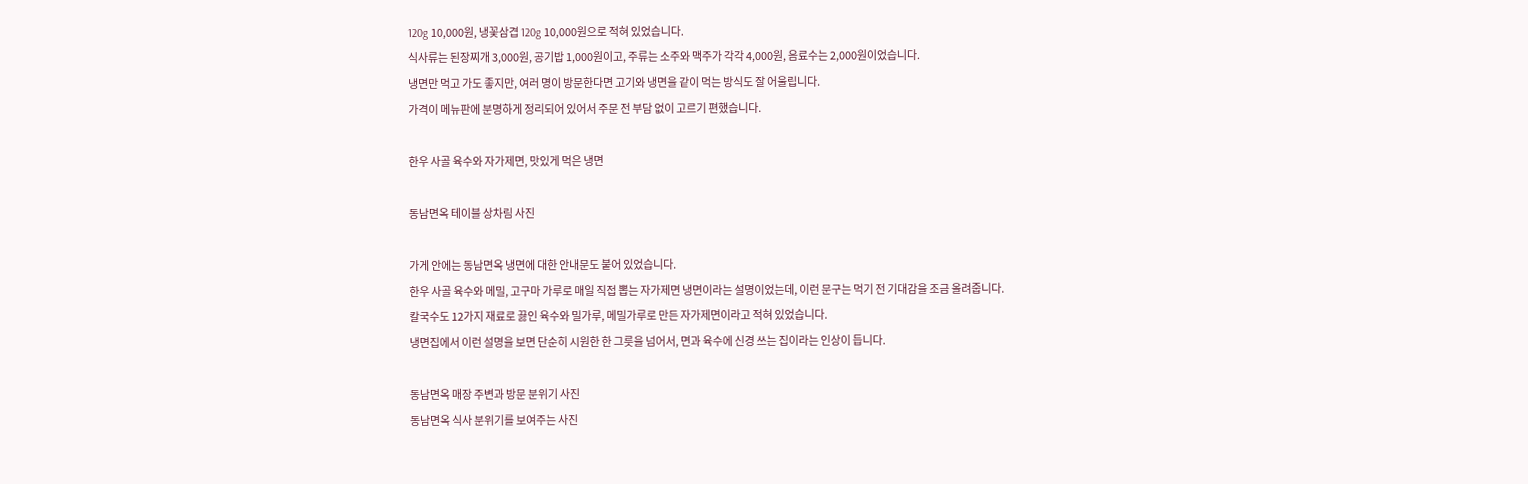120g 10,000원, 냉꽃삼겹 120g 10,000원으로 적혀 있었습니다.
식사류는 된장찌개 3,000원, 공기밥 1,000원이고, 주류는 소주와 맥주가 각각 4,000원, 음료수는 2,000원이었습니다.
냉면만 먹고 가도 좋지만, 여러 명이 방문한다면 고기와 냉면을 같이 먹는 방식도 잘 어울립니다.
가격이 메뉴판에 분명하게 정리되어 있어서 주문 전 부담 없이 고르기 편했습니다.

한우 사골 육수와 자가제면, 맛있게 먹은 냉면

동남면옥 테이블 상차림 사진

가게 안에는 동남면옥 냉면에 대한 안내문도 붙어 있었습니다.
한우 사골 육수와 메밀, 고구마 가루로 매일 직접 뽑는 자가제면 냉면이라는 설명이었는데, 이런 문구는 먹기 전 기대감을 조금 올려줍니다.
칼국수도 12가지 재료로 끓인 육수와 밀가루, 메밀가루로 만든 자가제면이라고 적혀 있었습니다.
냉면집에서 이런 설명을 보면 단순히 시원한 한 그릇을 넘어서, 면과 육수에 신경 쓰는 집이라는 인상이 듭니다.

동남면옥 매장 주변과 방문 분위기 사진
동남면옥 식사 분위기를 보여주는 사진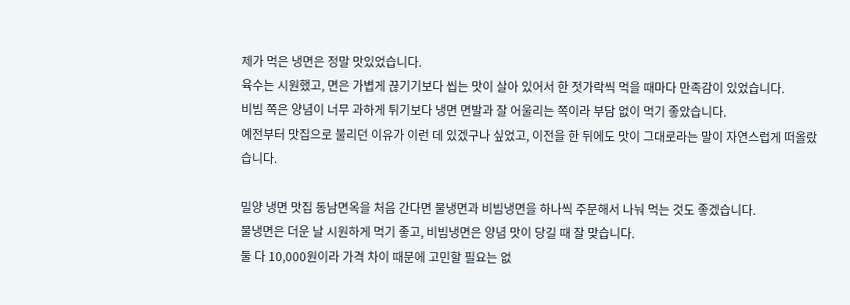제가 먹은 냉면은 정말 맛있었습니다.
육수는 시원했고, 면은 가볍게 끊기기보다 씹는 맛이 살아 있어서 한 젓가락씩 먹을 때마다 만족감이 있었습니다.
비빔 쪽은 양념이 너무 과하게 튀기보다 냉면 면발과 잘 어울리는 쪽이라 부담 없이 먹기 좋았습니다.
예전부터 맛집으로 불리던 이유가 이런 데 있겠구나 싶었고, 이전을 한 뒤에도 맛이 그대로라는 말이 자연스럽게 떠올랐습니다.

밀양 냉면 맛집 동남면옥을 처음 간다면 물냉면과 비빔냉면을 하나씩 주문해서 나눠 먹는 것도 좋겠습니다.
물냉면은 더운 날 시원하게 먹기 좋고, 비빔냉면은 양념 맛이 당길 때 잘 맞습니다.
둘 다 10,000원이라 가격 차이 때문에 고민할 필요는 없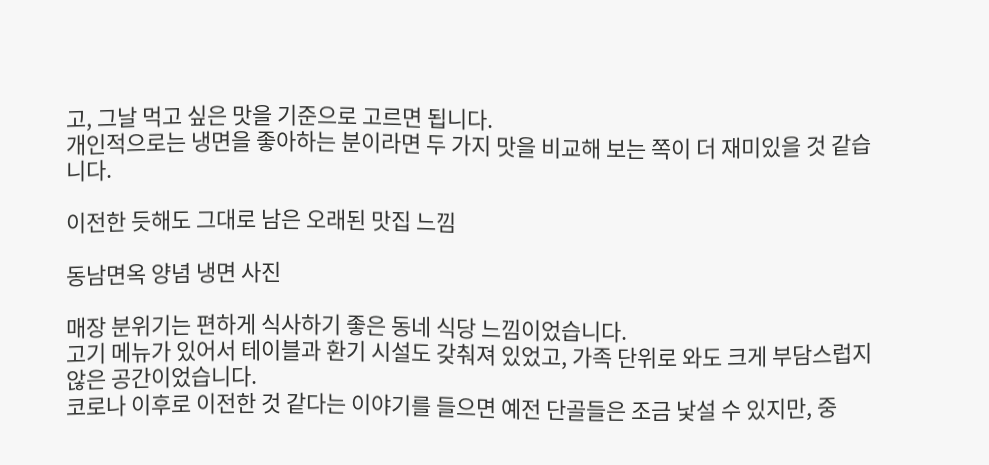고, 그날 먹고 싶은 맛을 기준으로 고르면 됩니다.
개인적으로는 냉면을 좋아하는 분이라면 두 가지 맛을 비교해 보는 쪽이 더 재미있을 것 같습니다.

이전한 듯해도 그대로 남은 오래된 맛집 느낌

동남면옥 양념 냉면 사진

매장 분위기는 편하게 식사하기 좋은 동네 식당 느낌이었습니다.
고기 메뉴가 있어서 테이블과 환기 시설도 갖춰져 있었고, 가족 단위로 와도 크게 부담스럽지 않은 공간이었습니다.
코로나 이후로 이전한 것 같다는 이야기를 들으면 예전 단골들은 조금 낯설 수 있지만, 중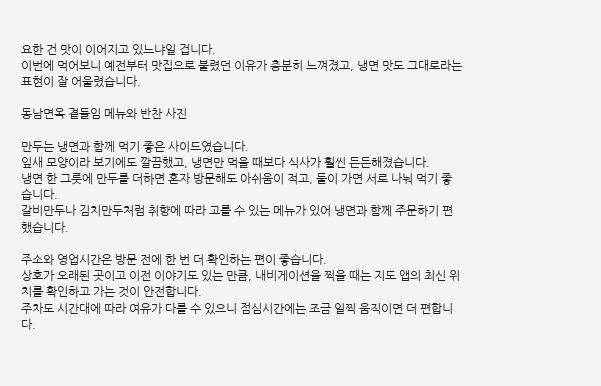요한 건 맛이 이어지고 있느냐일 겁니다.
이번에 먹어보니 예전부터 맛집으로 불렸던 이유가 충분히 느껴졌고, 냉면 맛도 그대로라는 표현이 잘 어울렸습니다.

동남면옥 곁들임 메뉴와 반찬 사진

만두는 냉면과 함께 먹기 좋은 사이드였습니다.
잎새 모양이라 보기에도 깔끔했고, 냉면만 먹을 때보다 식사가 훨씬 든든해졌습니다.
냉면 한 그릇에 만두를 더하면 혼자 방문해도 아쉬움이 적고, 둘이 가면 서로 나눠 먹기 좋습니다.
갈비만두나 김치만두처럼 취향에 따라 고를 수 있는 메뉴가 있어 냉면과 함께 주문하기 편했습니다.

주소와 영업시간은 방문 전에 한 번 더 확인하는 편이 좋습니다.
상호가 오래된 곳이고 이전 이야기도 있는 만큼, 내비게이션을 찍을 때는 지도 앱의 최신 위치를 확인하고 가는 것이 안전합니다.
주차도 시간대에 따라 여유가 다를 수 있으니 점심시간에는 조금 일찍 움직이면 더 편합니다.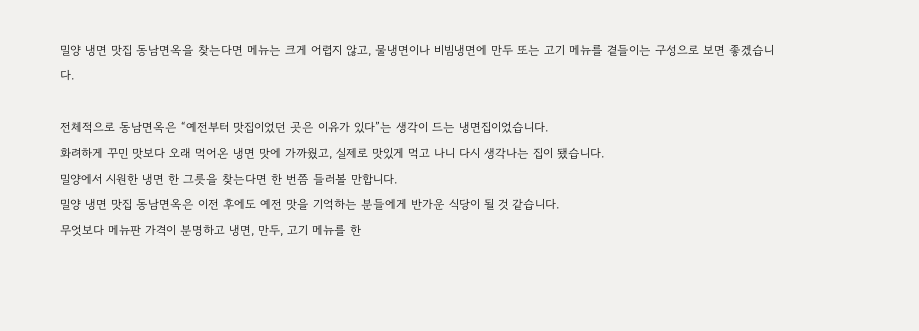밀양 냉면 맛집 동남면옥을 찾는다면 메뉴는 크게 어렵지 않고, 물냉면이나 비빔냉면에 만두 또는 고기 메뉴를 곁들이는 구성으로 보면 좋겠습니다.

전체적으로 동남면옥은 “예전부터 맛집이었던 곳은 이유가 있다”는 생각이 드는 냉면집이었습니다.
화려하게 꾸민 맛보다 오래 먹어온 냉면 맛에 가까웠고, 실제로 맛있게 먹고 나니 다시 생각나는 집이 됐습니다.
밀양에서 시원한 냉면 한 그릇을 찾는다면 한 번쯤 들러볼 만합니다.
밀양 냉면 맛집 동남면옥은 이전 후에도 예전 맛을 기억하는 분들에게 반가운 식당이 될 것 같습니다.
무엇보다 메뉴판 가격이 분명하고 냉면, 만두, 고기 메뉴를 한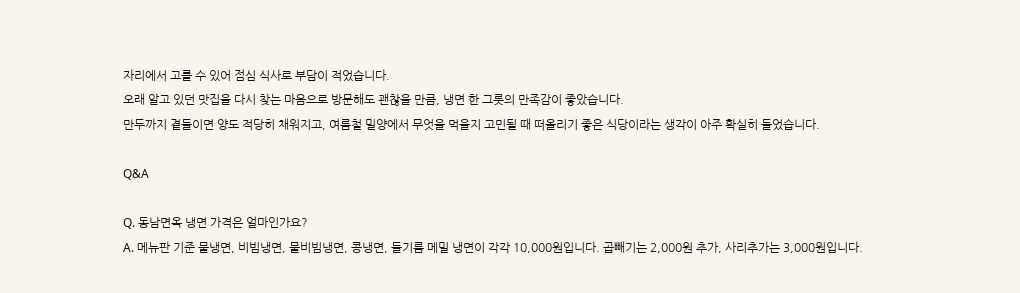자리에서 고를 수 있어 점심 식사로 부담이 적었습니다.
오래 알고 있던 맛집을 다시 찾는 마음으로 방문해도 괜찮을 만큼, 냉면 한 그릇의 만족감이 좋았습니다.
만두까지 곁들이면 양도 적당히 채워지고, 여름철 밀양에서 무엇을 먹을지 고민될 때 떠올리기 좋은 식당이라는 생각이 아주 확실히 들었습니다.

Q&A

Q. 동남면옥 냉면 가격은 얼마인가요?
A. 메뉴판 기준 물냉면, 비빔냉면, 물비빔냉면, 콩냉면, 들기름 메밀 냉면이 각각 10,000원입니다. 곱빼기는 2,000원 추가, 사리추가는 3,000원입니다.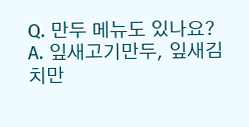Q. 만두 메뉴도 있나요?
A. 잎새고기만두, 잎새김치만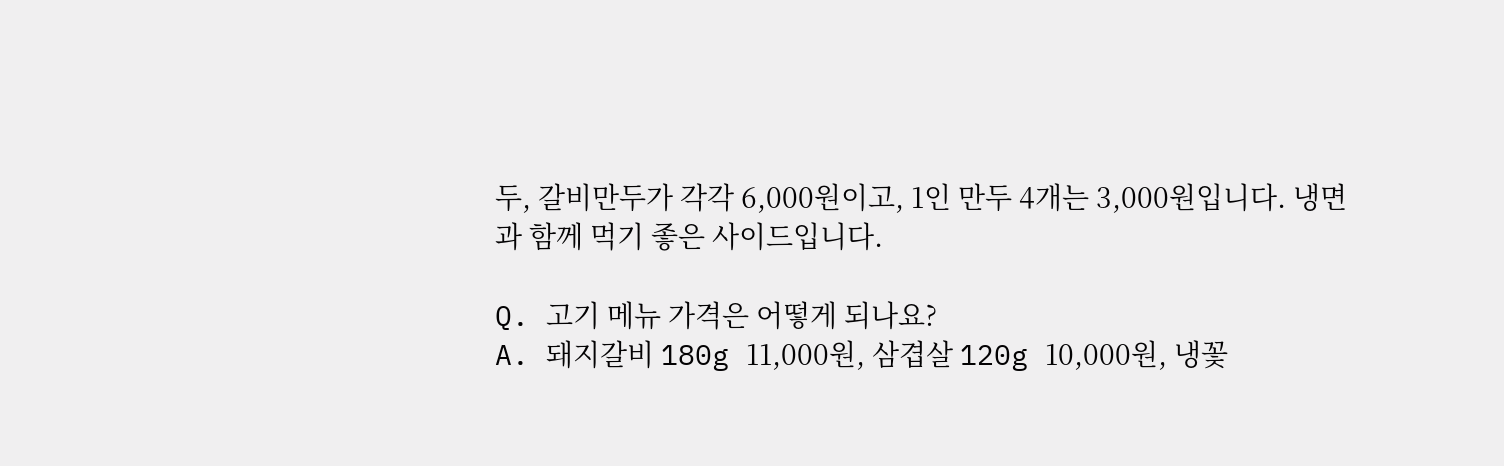두, 갈비만두가 각각 6,000원이고, 1인 만두 4개는 3,000원입니다. 냉면과 함께 먹기 좋은 사이드입니다.

Q. 고기 메뉴 가격은 어떻게 되나요?
A. 돼지갈비 180g 11,000원, 삼겹살 120g 10,000원, 냉꽃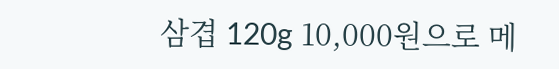삼겹 120g 10,000원으로 메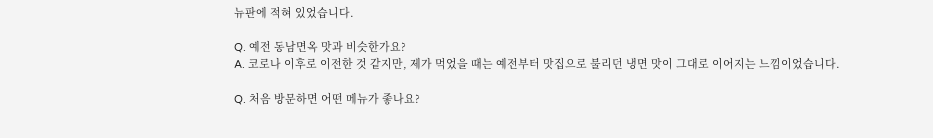뉴판에 적혀 있었습니다.

Q. 예전 동남면옥 맛과 비슷한가요?
A. 코로나 이후로 이전한 것 같지만, 제가 먹었을 때는 예전부터 맛집으로 불리던 냉면 맛이 그대로 이어지는 느낌이었습니다.

Q. 처음 방문하면 어떤 메뉴가 좋나요?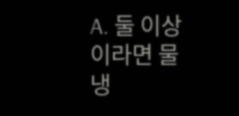A. 둘 이상이라면 물냉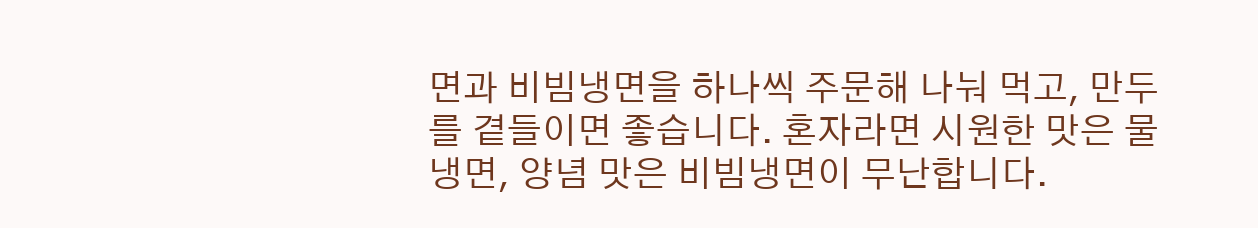면과 비빔냉면을 하나씩 주문해 나눠 먹고, 만두를 곁들이면 좋습니다. 혼자라면 시원한 맛은 물냉면, 양념 맛은 비빔냉면이 무난합니다.